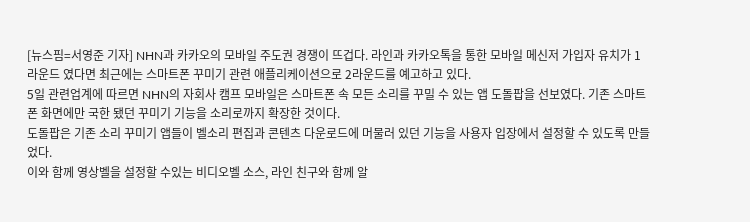[뉴스핌=서영준 기자] NHN과 카카오의 모바일 주도권 경쟁이 뜨겁다. 라인과 카카오톡을 통한 모바일 메신저 가입자 유치가 1라운드 였다면 최근에는 스마트폰 꾸미기 관련 애플리케이션으로 2라운드를 예고하고 있다.
5일 관련업계에 따르면 NHN의 자회사 캠프 모바일은 스마트폰 속 모든 소리를 꾸밀 수 있는 앱 도돌팝을 선보였다. 기존 스마트폰 화면에만 국한 됐던 꾸미기 기능을 소리로까지 확장한 것이다.
도돌팝은 기존 소리 꾸미기 앱들이 벨소리 편집과 콘텐츠 다운로드에 머물러 있던 기능을 사용자 입장에서 설정할 수 있도록 만들었다.
이와 함께 영상벨을 설정할 수있는 비디오벨 소스, 라인 친구와 함께 알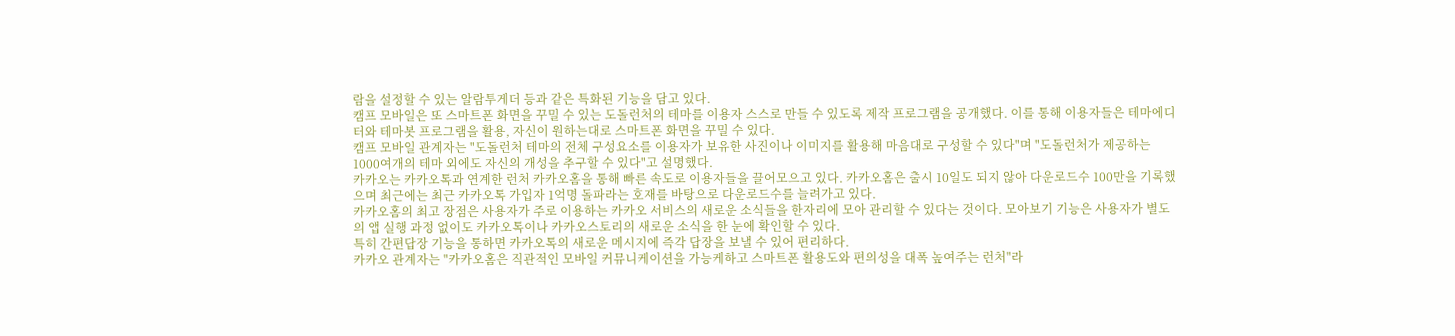람을 설정할 수 있는 알람투게더 등과 같은 특화된 기능을 담고 있다.
캠프 모바일은 또 스마트폰 화면을 꾸밀 수 있는 도돌런처의 테마를 이용자 스스로 만들 수 있도록 제작 프로그램을 공개했다. 이를 통해 이용자들은 테마에디터와 테마봇 프로그램을 활용, 자신이 원하는대로 스마트폰 화면을 꾸밀 수 있다.
캠프 모바일 관계자는 "도돌런처 테마의 전체 구성요소를 이용자가 보유한 사진이나 이미지를 활용해 마음대로 구성할 수 있다"며 "도돌런처가 제공하는 1000여개의 테마 외에도 자신의 개성을 추구할 수 있다"고 설명했다.
카카오는 카카오톡과 연계한 런처 카카오홈을 통해 빠른 속도로 이용자들을 끌어모으고 있다. 카카오홈은 출시 10일도 되지 않아 다운로드수 100만을 기록했으며 최근에는 최근 카카오톡 가입자 1억명 돌파라는 호재를 바탕으로 다운로드수를 늘려가고 있다.
카카오홈의 최고 장점은 사용자가 주로 이용하는 카카오 서비스의 새로운 소식들을 한자리에 모아 관리할 수 있다는 것이다. 모아보기 기능은 사용자가 별도의 앱 실행 과정 없이도 카카오톡이나 카카오스토리의 새로운 소식을 한 눈에 확인할 수 있다.
특히 간편답장 기능을 통하면 카카오톡의 새로운 메시지에 즉각 답장을 보낼 수 있어 편리하다.
카카오 관계자는 "카카오홈은 직관적인 모바일 커뮤니케이션을 가능케하고 스마트폰 활용도와 편의성을 대폭 높여주는 런처"라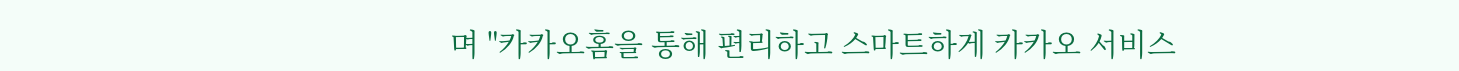며 "카카오홈을 통해 편리하고 스마트하게 카카오 서비스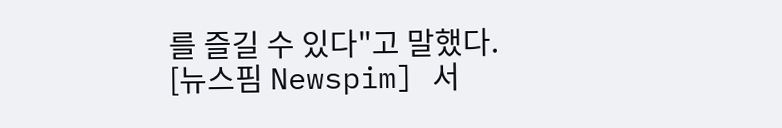를 즐길 수 있다"고 말했다.
[뉴스핌 Newspim] 서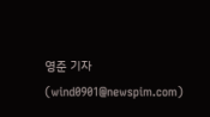영준 기자 (wind0901@newspim.com)